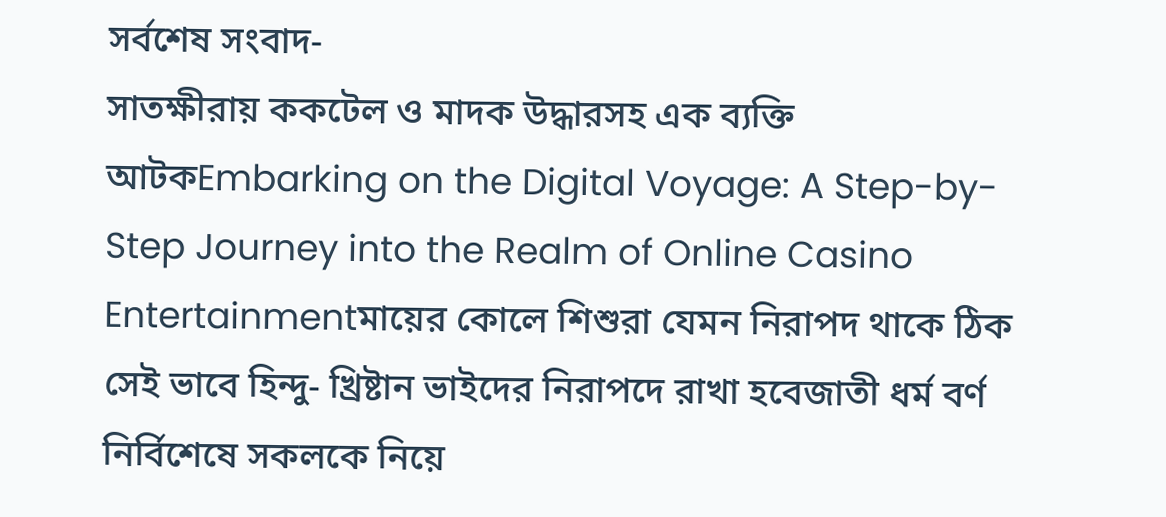সর্বশেষ সংবাদ-
সাতক্ষীরায় ককটেল ও মাদক উদ্ধারসহ এক ব্যক্তি আটকEmbarking on the Digital Voyage: A Step-by-Step Journey into the Realm of Online Casino Entertainmentমায়ের কোলে শিশুরা যেমন নিরাপদ থাকে ঠিক সেই ভাবে হিন্দু- খ্রিষ্টান ভাইদের নিরাপদে রাখা হবেজাতী ধর্ম বর্ণ নির্বিশেষে সকলকে নিয়ে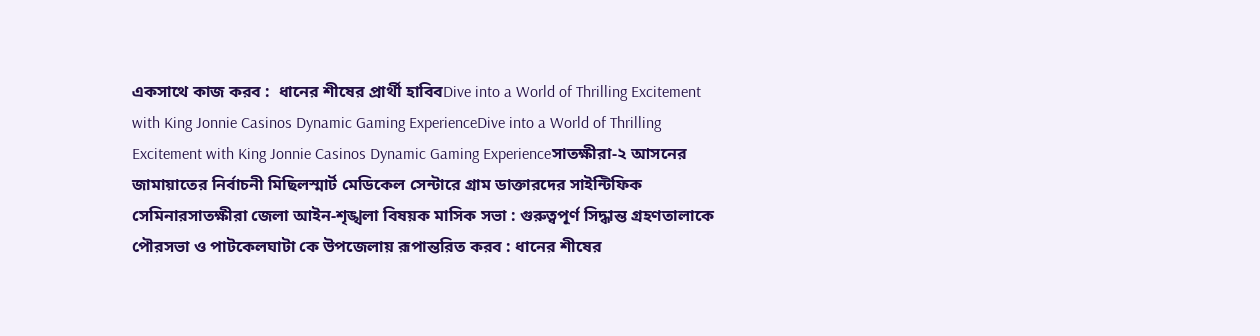একসাথে কাজ করব :  ধানের শীষের প্রার্থী হাবিবDive into a World of Thrilling Excitement with King Jonnie Casinos Dynamic Gaming ExperienceDive into a World of Thrilling Excitement with King Jonnie Casinos Dynamic Gaming Experienceসাতক্ষীরা-২ আসনের জামায়াতের নির্বাচনী মিছিলস্মার্ট মেডিকেল সেন্টারে গ্রাম ডাক্তারদের সাইন্টিফিক সেমিনারসাতক্ষীরা জেলা আইন-শৃঙ্খলা বিষয়ক মাসিক সভা : গুরুত্বপূর্ণ সিদ্ধান্ত গ্রহণতালাকে পৌরসভা ও পাটকেলঘাটা কে উপজেলায় রূপান্তরিত করব : ধানের শীষের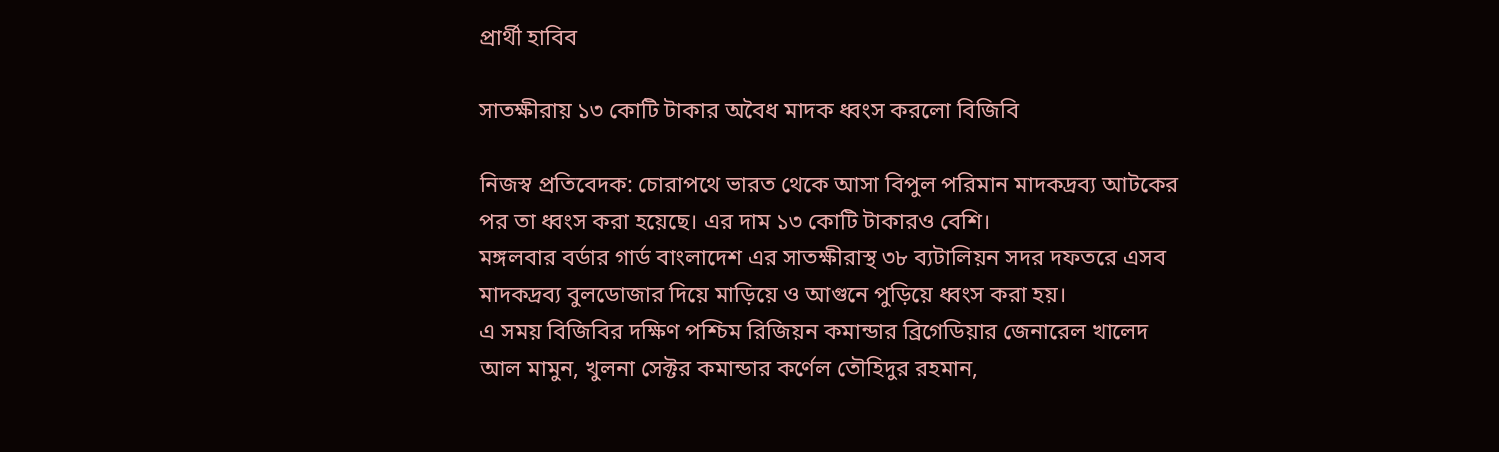প্রার্থী হাবিব

সাতক্ষীরায় ১৩ কোটি টাকার অবৈধ মাদক ধ্বংস করলো বিজিবি

নিজস্ব প্রতিবেদক: চোরাপথে ভারত থেকে আসা বিপুল পরিমান মাদকদ্রব্য আটকের পর তা ধ্বংস করা হয়েছে। এর দাম ১৩ কোটি টাকারও বেশি।
মঙ্গলবার বর্ডার গার্ড বাংলাদেশ এর সাতক্ষীরাস্থ ৩৮ ব্যটালিয়ন সদর দফতরে এসব মাদকদ্রব্য বুলডোজার দিয়ে মাড়িয়ে ও আগুনে পুড়িয়ে ধ্বংস করা হয়।
এ সময় বিজিবির দক্ষিণ পশ্চিম রিজিয়ন কমান্ডার ব্রিগেডিয়ার জেনারেল খালেদ আল মামুন, খুলনা সেক্টর কমান্ডার কর্ণেল তৌহিদুর রহমান,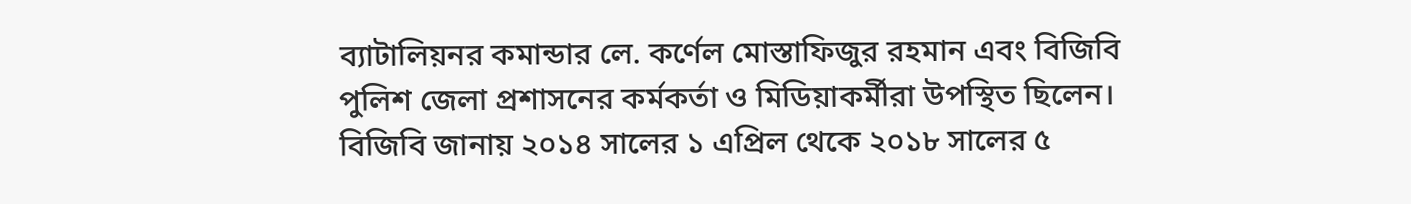ব্যাটালিয়নর কমান্ডার লে. কর্ণেল মোস্তাফিজুর রহমান এবং বিজিবি পুলিশ জেলা প্রশাসনের কর্মকর্তা ও মিডিয়াকর্মীরা উপস্থিত ছিলেন।
বিজিবি জানায় ২০১৪ সালের ১ এপ্রিল থেকে ২০১৮ সালের ৫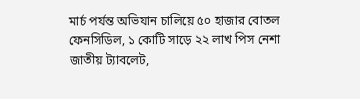মার্চ পর্যন্ত অভিযান চালিয়ে ৫০ হাজার বোতল ফেনসিডিল, ১ কোটি সাড়ে ২২ লাখ পিস নেশা জাতীয় ট্যাবলেট,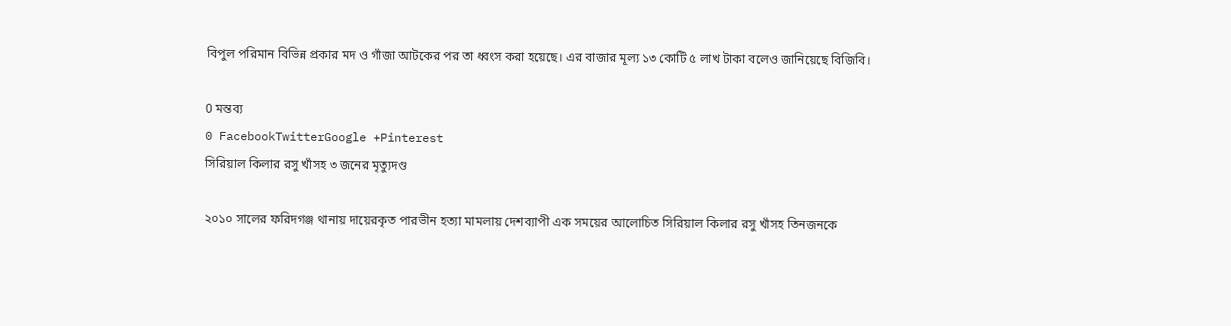বিপুল পরিমান বিভিন্ন প্রকার মদ ও গাঁজা আটকের পর তা ধ্বংস করা হয়েছে। এর বাজার মূল্য ১৩ কোটি ৫ লাখ টাকা বলেও জানিয়েছে বিজিবি।

0 মন্তব্য
0 FacebookTwitterGoogle +Pinterest
সিরিয়াল কিলার রসু খাঁসহ ৩ জনের মৃত্যুদণ্ড

২০১০ সালের ফরিদগঞ্জ থানায় দায়েরকৃত পারভীন হত্যা মামলায় দেশব্যাপী এক সময়ের আলোচিত সিরিয়াল কিলার রসু খাঁসহ তিনজনকে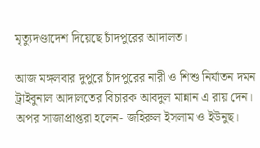মৃত্যুদণ্ডাদেশ দিয়েছে চাঁদপুরের আদালত।

আজ মঙ্গলবার দুপুরে চাঁদপুরের নারী ও শিশু নির্যাতন দমন ট্রাইবুনাল আদালতের বিচারক আবদুল মান্নান এ রায় দেন।
অপর সাজাপ্রাপ্তরা হলেন- জহিরুল ইসলাম ও ইউনুছ।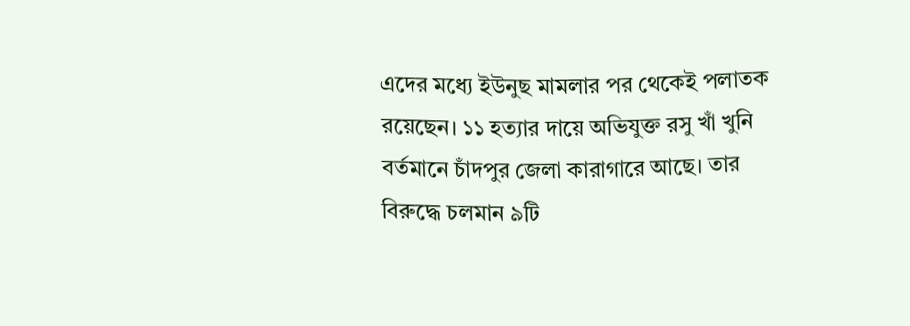এদের মধ্যে ইউনুছ মামলার পর থেকেই পলাতক রয়েছেন। ১১ হত্যার দায়ে অভিযুক্ত রসু খাঁ খুনি বর্তমানে চাঁদপুর জেলা কারাগারে আছে। তার বিরুদ্ধে চলমান ৯টি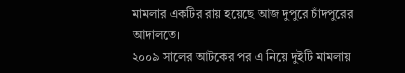মামলার একটির রায় হয়েছে আজ দুপুরে চাঁদপুরের আদালতে।
২০০৯ সালের আটকের পর এ নিয়ে দুইটি মামলায়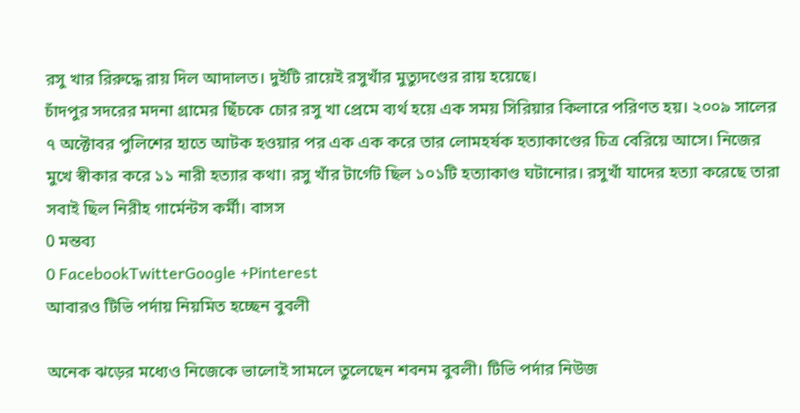রসু খার রিরুদ্ধে রায় দিল আদালত। দুইটি রায়েই রসুখাঁর মুত্যুদণ্ডের রায় হয়েছে।
চাঁদপুর সদরের মদনা গ্রামের ছিঁচকে চোর রসু খা প্রেমে ব্যর্থ হয়ে এক সময় সিরিয়ার কিলারে পরিণত হয়। ২০০৯ সালের ৭ অক্টোবর পুলিশের হাতে আটক হওয়ার পর এক এক করে তার লোমহর্ষক হত্যাকাণ্ডের চিত্র বেরিয়ে আসে। নিজের মুখে স্বীকার করে ১১ নারী হত্যার কথা। রসু খাঁর টার্গেট ছিল ১০১টি হত্যাকাণ্ড ঘটানোর। রসুখাঁ যাদের হত্যা করেছে তারা সবাই ছিল নিরীহ গার্মেন্টস কর্মী। বাসস
0 মন্তব্য
0 FacebookTwitterGoogle +Pinterest
আবারও টিভি পর্দায় নিয়মিত হচ্ছেন বুবলী

অনেক ঝড়ের মধ্যেও নিজেকে ভালোই সামলে তুলেছেন শবনম বুবলী। টিভি পর্দার নিউজ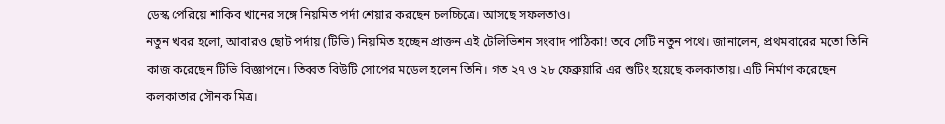ডেস্ক পেরিয়ে শাকিব খানের সঙ্গে নিয়মিত পর্দা শেয়ার করছেন চলচ্চিত্রে। আসছে সফলতাও।
নতুন খবর হলো, আবারও ছোট পর্দায় (টিভি) নিয়মিত হচ্ছেন প্রাক্তন এই টেলিভিশন সংবাদ পাঠিকা! তবে সেটি নতুন পথে। জানালেন, প্রথমবারের মতো তিনি কাজ করেছেন টিভি বিজ্ঞাপনে। তিব্বত বিউটি সোপের মডেল হলেন তিনি। গত ২৭ ও ২৮ ফেব্রুয়ারি এর শুটিং হয়েছে কলকাতায়। এটি নির্মাণ করেছেন কলকাতার সৌনক মিত্র।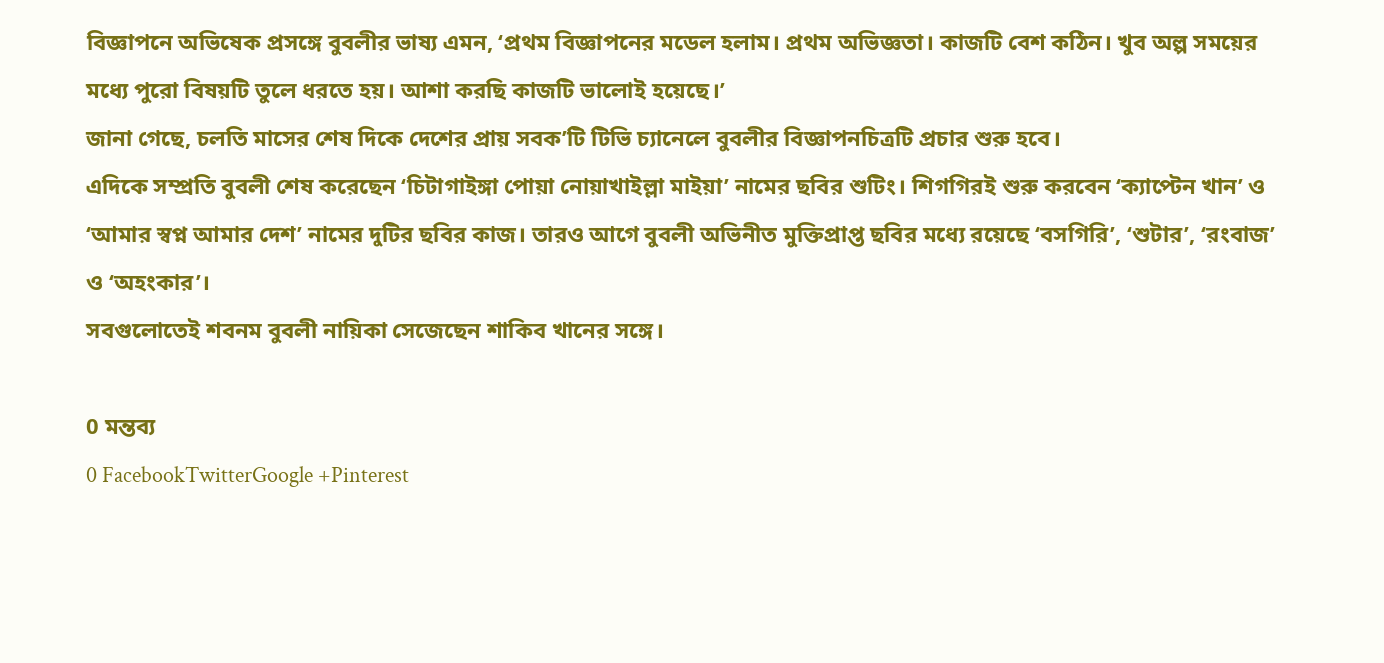বিজ্ঞাপনে অভিষেক প্রসঙ্গে বুবলীর ভাষ্য এমন, ‘প্রথম বিজ্ঞাপনের মডেল হলাম। প্রথম অভিজ্ঞতা। কাজটি বেশ কঠিন। খুব অল্প সময়ের মধ্যে পুরো বিষয়টি তুলে ধরতে হয়। আশা করছি কাজটি ভালোই হয়েছে।’
জানা গেছে, চলতি মাসের শেষ দিকে দেশের প্রায় সবক’টি টিভি চ্যানেলে বুবলীর বিজ্ঞাপনচিত্রটি প্রচার শুরু হবে।
এদিকে সম্প্রতি বুবলী শেষ করেছেন ‘চিটাগাইঙ্গা পোয়া নোয়াখাইল্লা মাইয়া’ নামের ছবির শুটিং। শিগগিরই শুরু করবেন ‘ক্যাপ্টেন খান’ ও ‘আমার স্বপ্ন আমার দেশ’ নামের দুটির ছবির কাজ। তারও আগে বুবলী অভিনীত মুক্তিপ্রাপ্ত ছবির মধ্যে রয়েছে ‘বসগিরি’, ‘শুটার’, ‘রংবাজ’ ও ‘অহংকার’।
সবগুলোতেই শবনম বুবলী নায়িকা সেজেছেন শাকিব খানের সঙ্গে।

0 মন্তব্য
0 FacebookTwitterGoogle +Pinterest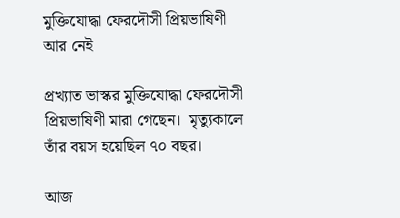মুক্তিযোদ্ধা ফেরদৌসী প্রিয়ভাষিণী আর নেই

প্রখ্যাত ভাস্কর মুক্তিযোদ্ধা ফেরদৌসী প্রিয়ভাষিণী মারা গেছেন।  মৃত্যুকালে তাঁর বয়স হয়েছিল ৭০ বছর।

আজ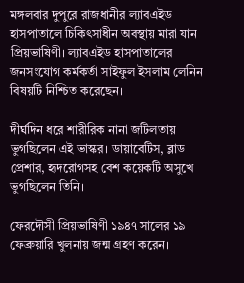মঙ্গলবার দুপুরে রাজধানীর ল্যাবএইড হাসপাতালে চিকিৎসাধীন অবস্থায় মারা যান প্রিয়ভাষিণী। ল্যাবএইড হাসপাতালের জনসংযোগ কর্মকর্তা সাইফুল ইসলাম লেনিন বিষয়টি নিশ্চিত করেছেন।

দীর্ঘদিন ধরে শারীরিক নানা জটিলতায় ভুগছিলেন এই ভাস্কর। ডায়াবেটিস, ব্লাড প্রেশার, হৃদরোগসহ বেশ কয়েকটি অসুখে ভুগছিলেন তিনি।

ফেরদৌসী প্রিয়ভাষিণী ১৯৪৭ সালের ১৯ ফেব্রুয়ারি খুলনায় জন্ম গ্রহণ করেন।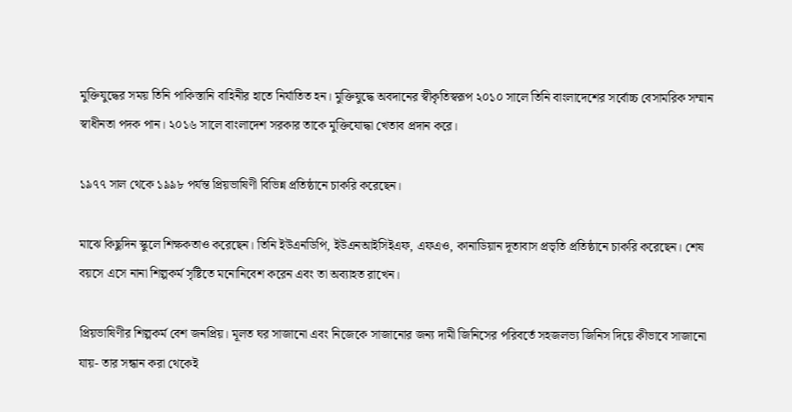মুক্তিযুদ্ধের সময় তিনি পাকিস্তানি বাহিনীর হাতে নির্যাতিত হন। মুক্তিযুদ্ধে অবদানের স্বীকৃতিস্বরূপ ২০১০ সালে তিনি বাংলাদেশের সর্বোচ্চ বেসামরিক সম্মান স্বাধীনতা পদক পান। ২০১৬ সালে বাংলাদেশ সরকার তাকে মুক্তিযোদ্ধা খেতাব প্রদান করে।

১৯৭৭ সাল থেকে ১৯৯৮ পর্যন্ত প্রিয়ভাষিণী বিভিন্ন প্রতিষ্ঠানে চাকরি করেছেন।

মাঝে কিছুদিন স্কুলে শিক্ষকতাও করেছেন। তিনি ইউএনডিপি, ইউএনআইসিইএফ, এফএও, কানাডিয়ান দূতাবাস প্রভৃতি প্রতিষ্ঠানে চাকরি করেছেন। শেষ বয়সে এসে নানা শিল্পকর্ম সৃষ্টিতে মনোনিবেশ করেন এবং তা অব্যাহত রাখেন।

প্রিয়ভাষিণীর শিল্পকর্ম বেশ জনপ্রিয়। মূলত ঘর সাজানো এবং নিজেকে সাজানোর জন্য দামী জিনিসের পরিবর্তে সহজলভ্য জিনিস দিয়ে কীভাবে সাজানো যায়- তার সন্ধান করা থেকেই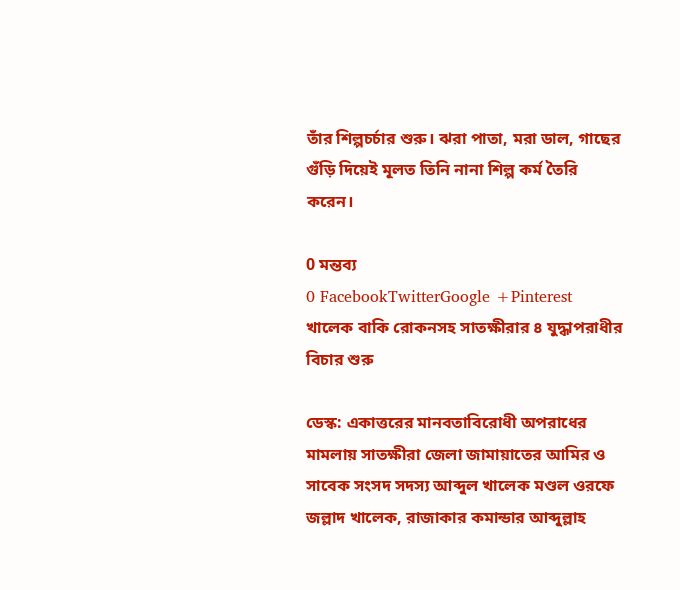তাঁর শিল্পচর্চার শুরু। ঝরা পাতা, মরা ডাল, গাছের গুঁড়ি দিয়েই মূলত তিনি নানা শিল্প কর্ম তৈরি করেন।

0 মন্তব্য
0 FacebookTwitterGoogle +Pinterest
খা‌লেক বাকি রোকনসহ সাতক্ষীরার ৪ যুদ্ধাপরাধীর বিচার শুরু

ডেস্ক: একাত্তরের মানবতাবিরোধী অপরাধের মামলায় সাতক্ষীরা জেলা জামায়াতের আমির ও সাবেক সংসদ সদস্য আব্দুল খালেক মণ্ডল ওরফে জল্লাদ খালেক, রাজাকার কমান্ডার আব্দুল্লাহ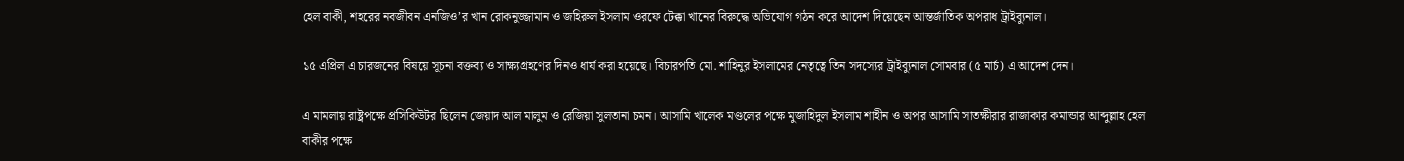হেল বাকী, শহরের নবজীবন এনজিও’র খান রোকনুজ্জামান ও জহিরুল ইসলাম ওরফে টেক্কা খানের বিরুদ্ধে অভিযোগ গঠন করে আদেশ দিয়েছেন আন্তর্জাতিক অপরাধ ট্রাইব্যুনাল।

১৫ এপ্রিল এ চারজনের বিষয়ে সূচনা বক্তব্য ও সাক্ষ্যগ্রহণের দিনও ধার্য করা হয়েছে। বিচারপতি মো. শাহিনুর ইসলামের নেতৃত্বে তিন সদস্যের ট্রাইব্যুনাল সোমবার (৫ মার্চ) এ আদেশ দেন।

এ মামলায় রাষ্ট্রপক্ষে প্রসিকিউটর ছিলেন জেয়াদ আল মালুম ও রেজিয়া সুলতানা চমন। আসামি খালেক মণ্ডলের পক্ষে মুজাহিদুল ইসলাম শাহীন ও অপর আসামি সাতক্ষীরার রাজাকার কমান্ডার আব্দুল্লাহ হেল বাকীর পক্ষে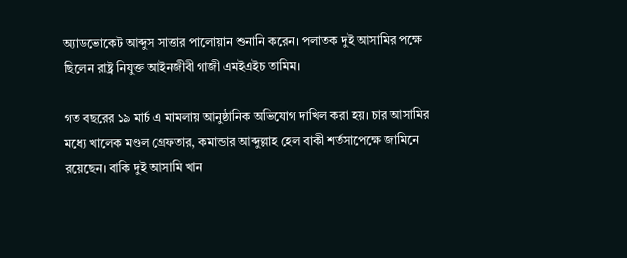অ্যাডভোকেট আব্দুস সাত্তার পালোয়ান শুনানি করেন। পলাতক দুই আসামির পক্ষে ছিলেন রাষ্ট্র নিযুক্ত আইনজীবী গাজী এমইএইচ তামিম।

গত বছরের ১৯ মার্চ এ মামলায় আনুষ্ঠানিক অভিযোগ দাখিল করা হয়। চার আসামির মধ্যে খালেক মণ্ডল গ্রেফতার, কমান্ডার আব্দুল্লাহ হেল বাকী শর্তসাপেক্ষে জামিনে রয়েছেন। বাকি দুই আসামি খান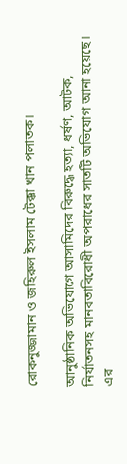রোকনুজ্জামান ও জহিরুল ইসলাম টেক্কা খান পলাতক।

আনুষ্ঠানিক অভিযোগে আসামিদের বিরুদ্ধে হত্যা, ধর্ষণ, আটক, নির্যাতনসহ মানবতাবিরোধী অপরাধের সাতটি অভিযোগ আনা হয়েছে। এর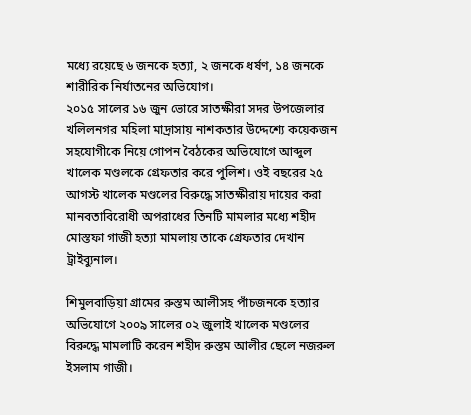মধ্যে রয়েছে ৬ জনকে হত্যা, ২ জনকে ধর্ষণ, ১৪ জনকে শারীরিক নির্যাতনের অভিযোগ।
২০১৫ সালের ১৬ জুন ভোরে সাতক্ষীরা সদর উপজেলার খলিলনগর মহিলা মাদ্রাসায় নাশকতার উদ্দেশ্যে কয়েকজন সহযোগীকে নিয়ে গোপন বৈঠকের অভিযোগে আব্দুল খালেক মণ্ডলকে গ্রেফতার করে পুলিশ। ওই বছরের ২৫ আগস্ট খালেক মণ্ডলের বিরুদ্ধে সাতক্ষীরায় দায়ের করা মানবতাবিরোধী অপরাধের তিনটি মামলার মধ্যে শহীদ মোস্তফা গাজী হত্যা মামলায় তাকে গ্রেফতার দেখান ট্রাইব্যুনাল।

শিমুলবাড়িয়া গ্রামের রুস্তম আলীসহ পাঁচজনকে হত্যার অভিযোগে ২০০৯ সালের ০২ জুলাই খালেক মণ্ডলের বিরুদ্ধে মামলাটি করেন শহীদ রুস্তম আলীর ছেলে নজরুল ইসলাম গাজী।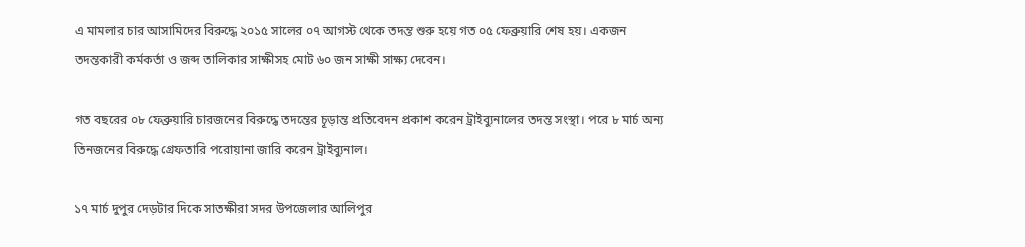এ মামলার চার আসামিদের বিরুদ্ধে ২০১৫ সালের ০৭ আগস্ট থেকে তদন্ত শুরু হয়ে গত ০৫ ফেব্রুয়ারি শেষ হয়। একজন তদন্তকারী কর্মকর্তা ও জব্দ তালিকার সাক্ষীসহ মোট ৬০ জন সাক্ষী সাক্ষ্য দেবেন।

গত বছরের ০৮ ফেব্রুয়ারি চারজনের বিরুদ্ধে তদন্তের চূড়ান্ত প্রতিবেদন প্রকাশ করেন ট্রাইব্যুনালের তদন্ত সংস্থা। পরে ৮ মার্চ অন্য তিনজনের বিরুদ্ধে গ্রেফতারি পরোয়ানা জা‌রি করেন ট্রাইব্যুনাল।

১৭ মার্চ দুপুর দেড়টার দিকে সাতক্ষীরা সদর উপজেলার আলিপুর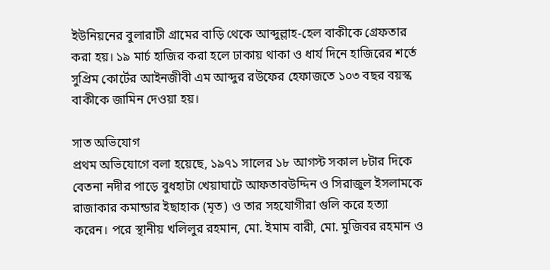ইউনিয়নের বুলারাটী গ্রামের বা‌ড়ি থেকে আব্দুল্লাহ-হেল বাকীকে গ্রেফতার করা হয়। ১৯ মার্চ হাজির করা হলে ঢাকায় থাকা ও ধার্য দিনে হাজিরের শর্তে সুপ্রিম কোর্টের আইনজীবী এম আব্দুর রউফের হেফাজতে ১০৩ বছর বয়স্ক বাকীকে জামিন দেওয়া হয়।

সাত অভিযোগ
প্রথম অভিযোগে বলা হয়েছে, ১৯৭১ সালের ১৮ আগস্ট সকাল ৮টার দিকে বেতনা নদীর পাড়ে বুধহাটা খেয়াঘাটে আফতাবউদ্দিন ও সিরাজুল ইসলামকে রাজাকার কমান্ডার ইছাহাক (মৃত) ও তার সহযোগীরা গুলি করে হত্যা করেন। পরে স্থানীয় খলিলুর রহমান, মো. ইমাম বারী, মো. মুজিবর রহমান ও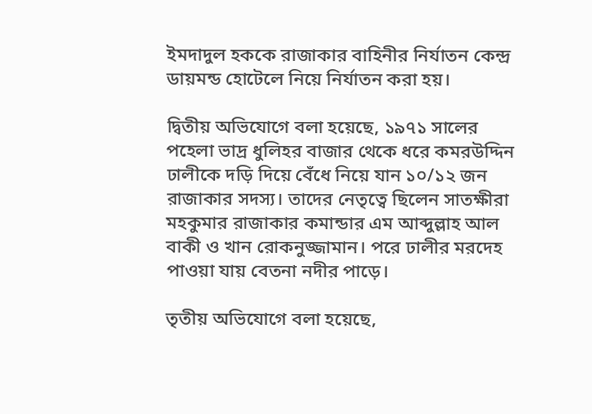ইমদাদুল হককে রাজাকার বাহিনীর নির্যাতন কেন্দ্র ডায়মন্ড হোটেলে নিয়ে নির্যাতন করা হয়।

দ্বিতীয় অভিযোগে বলা হয়েছে, ১৯৭১ সালের পহেলা ভাদ্র ধুলিহর বাজার থেকে ধরে কমরউদ্দিন ঢালীকে দড়ি দিয়ে বেঁধে নিয়ে যান ১০/১২ জন রাজাকার সদস্য। তাদের নেতৃত্বে ছিলেন সাতক্ষীরা মহকুমার রাজাকার কমান্ডার এম আব্দুল্লাহ আল বাকী ও খান রোকনুজ্জামান। পরে ঢালীর মরদেহ পাওয়া যায় বেতনা নদীর পাড়ে।

তৃতীয় অভিযোগে বলা হয়েছে,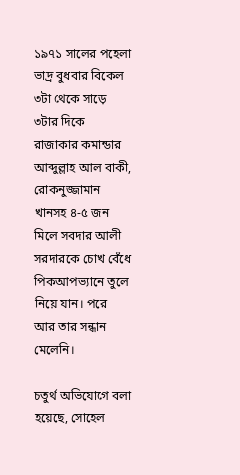১৯৭১ সালের পহেলা ভাদ্র বুধবার বিকেল ৩টা থেকে সাড়ে ৩টার দিকে রাজাকার কমান্ডার আব্দুল্লাহ আল বাকী, রোকনুজ্জামান খানসহ ৪-৫ জন মিলে সবদার আলী সরদারকে চোখ বেঁধে পিকআপভ্যানে তুলে নিয়ে যান। পরে আর তার সন্ধান মেলেনি।

চতুর্থ অভিযোগে বলা হয়েছে, সোহেল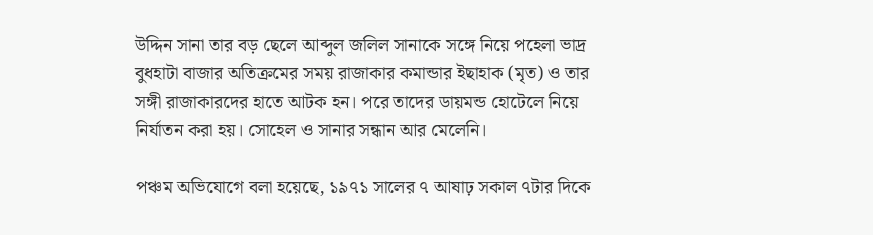উদ্দিন সানা তার বড় ছেলে আব্দুল জলিল সানাকে সঙ্গে নিয়ে পহেলা ভাদ্র বুধহাটা বাজার অতিক্রমের সময় রাজাকার কমান্ডার ইছাহাক (মৃত) ও তার সঙ্গী রাজাকারদের হাতে আটক হন। পরে তাদের ডায়মন্ড হোটেলে নিয়ে নির্যাতন করা হয়। সোহেল ও সানার সন্ধান আর মেলেনি।

পঞ্চম অভিযোগে বলা হয়েছে, ১৯৭১ সালের ৭ আষাঢ় সকাল ৭টার দিকে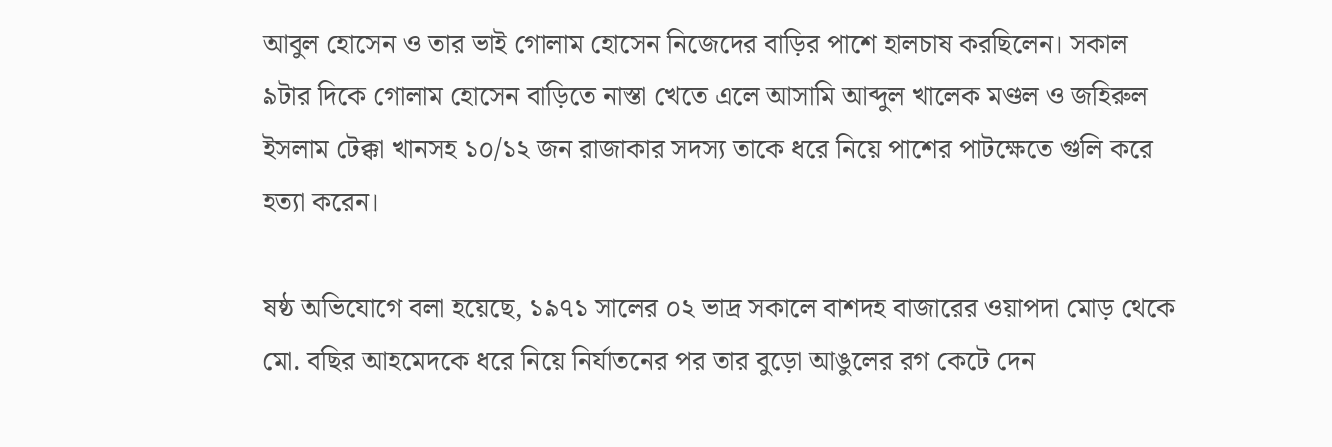আবুল হোসেন ও তার ভাই গোলাম হোসেন নিজেদের বাড়ির পাশে হালচাষ করছিলেন। সকাল ৯টার দিকে গোলাম হোসেন বাড়িতে নাস্তা খেতে এলে আসামি আব্দুল খালেক মণ্ডল ও জহিরুল ইসলাম টেক্কা খানসহ ১০/১২ জন রাজাকার সদস্য তাকে ধরে নিয়ে পাশের পাটক্ষেতে গুলি করে হত্যা করেন।

ষষ্ঠ অভিযোগে বলা হয়েছে, ১৯৭১ সালের ০২ ভাদ্র সকালে বাশদহ বাজারের ওয়াপদা মোড় থেকে মো. বছির আহমেদকে ধরে নিয়ে নির্যাতনের পর তার বুড়ো আঙুলের রগ কেটে দেন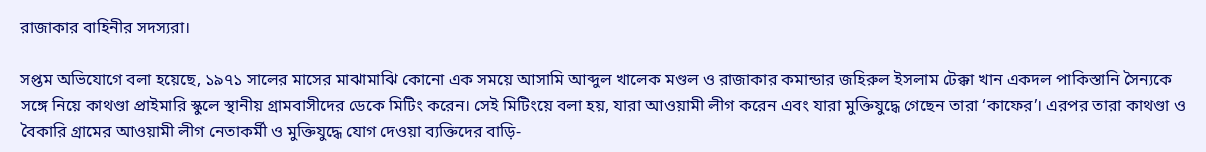রাজাকার বাহিনীর সদস্যরা।

সপ্তম অভিযোগে বলা হয়েছে, ১৯৭১ সালের মাসের মাঝামাঝি কোনো এক সময়ে আসামি আব্দুল খালেক মণ্ডল ও রাজাকার কমান্ডার জহিরুল ইসলাম টেক্কা খান একদল পাকিস্তানি সৈন্যকে সঙ্গে নিয়ে কাথণ্ডা প্রাইমারি স্কুলে স্থানীয় গ্রামবাসীদের ডেকে মিটিং করেন। সেই মিটিংয়ে বলা হয়, যারা আওয়ামী লীগ করেন এবং যারা মুক্তিযুদ্ধে গেছেন তারা ‘কাফের’। এরপর তারা কাথণ্ডা ও বৈকারি গ্রামের আওয়ামী লীগ নেতাকর্মী ও মুক্তিযুদ্ধে যোগ দেওয়া ব্যক্তিদের বাড়ি-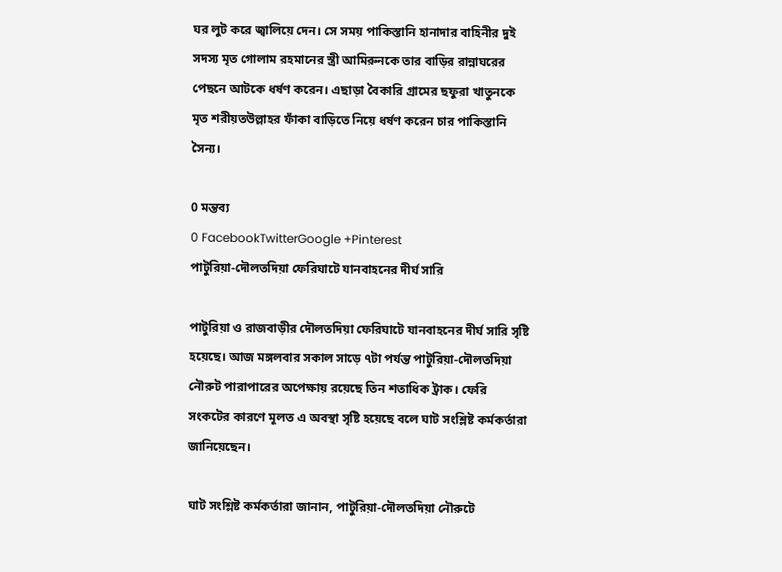ঘর লুট করে জ্বালিয়ে দেন। সে সময় পাকিস্তানি হানাদার বাহিনীর দুই সদস্য মৃত গোলাম রহমানের স্ত্রী আমিরুনকে তার বাড়ির রান্নাঘরের পেছনে আটকে ধর্ষণ করেন। এছাড়া বৈকারি গ্রামের ছফুরা খাতুনকে মৃত শরীয়তউল্লাহর ফাঁকা বাড়িতে নিয়ে ধর্ষণ করেন চার পাকিস্তানি সৈন্য।

0 মন্তব্য
0 FacebookTwitterGoogle +Pinterest
পাটুরিয়া-দৌলতদিয়া ফেরিঘাটে যানবাহনের দীর্ঘ সারি

পাটুরিয়া ও রাজবাড়ীর দৌলতদিয়া ফেরিঘাটে যানবাহনের দীর্ঘ সারি সৃষ্টি হয়েছে। আজ মঙ্গলবার সকাল সাড়ে ৭টা পর্যন্ত পাটুরিয়া-দৌলতদিয়া নৌরুট পারাপারের অপেক্ষায় রয়েছে তিন শতাধিক ট্রাক। ফেরি সংকটের কারণে মূলত এ অবস্থা সৃষ্টি হয়েছে বলে ঘাট সংশ্লিষ্ট কর্মকর্তারা জানিয়েছেন।

ঘাট সংশ্লিষ্ট কর্মকর্তারা জানান, পাটুরিয়া-দৌলতদিয়া নৌরুটে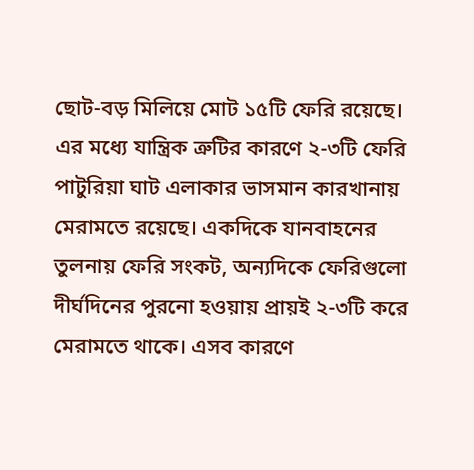ছোট-বড় মিলিয়ে মোট ১৫টি ফেরি রয়েছে। এর মধ্যে যান্ত্রিক ত্রুটির কারণে ২-৩টি ফেরি পাটুরিয়া ঘাট এলাকার ভাসমান কারখানায় মেরামতে রয়েছে। একদিকে যানবাহনের তুলনায় ফেরি সংকট, অন্যদিকে ফেরিগুলো দীর্ঘদিনের পুরনো হওয়ায় প্রায়ই ২-৩টি করে মেরামতে থাকে। এসব কারণে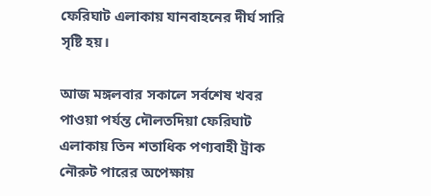ফেরিঘাট এলাকায় যানবাহনের দীর্ঘ সারি সৃষ্টি হয়।

আজ মঙ্গলবার সকালে সর্বশেষ খবর পাওয়া পর্যন্ত দৌলতদিয়া ফেরিঘাট এলাকায় তিন শতাধিক পণ্যবাহী ট্রাক নৌরুট পারের অপেক্ষায়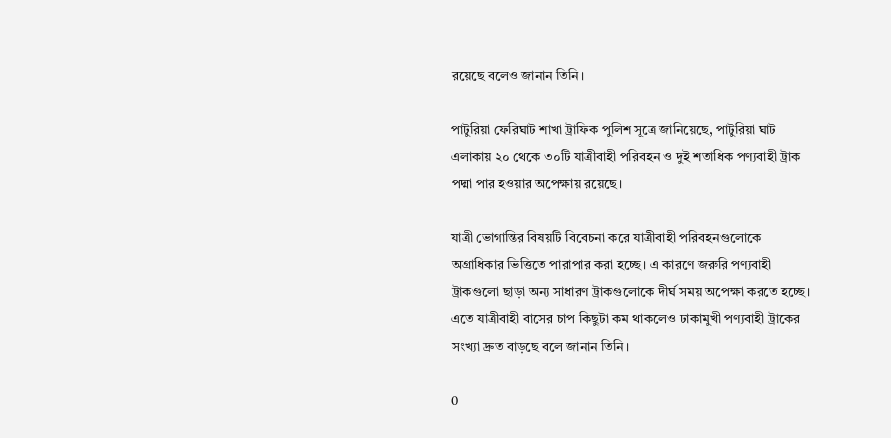রয়েছে বলেও জানান তিনি।

পাটুরিয়া ফেরিঘাট শাখা ট্রাফিক পুলিশ সূত্রে জানিয়েছে, পাটুরিয়া ঘাট এলাকায় ২০ থেকে ৩০টি যাত্রীবাহী পরিবহন ও দুই শতাধিক পণ্যবাহী ট্রাক পদ্মা পার হওয়ার অপেক্ষায় রয়েছে।

যাত্রী ভোগান্তির বিষয়টি বিবেচনা করে যাত্রীবাহী পরিবহনগুলোকে অগ্রাধিকার ভিত্তিতে পারাপার করা হচ্ছে। এ কারণে জরুরি পণ্যবাহী ট্রাকগুলো ছাড়া অন্য সাধারণ ট্রাকগুলোকে দীর্ঘ সময় অপেক্ষা করতে হচ্ছে। এতে যাত্রীবাহী বাসের চাপ কিছুটা কম থাকলেও ঢাকামুখী পণ্যবাহী ট্রাকের সংখ্যা দ্রুত বাড়ছে বলে জানান তিনি।

0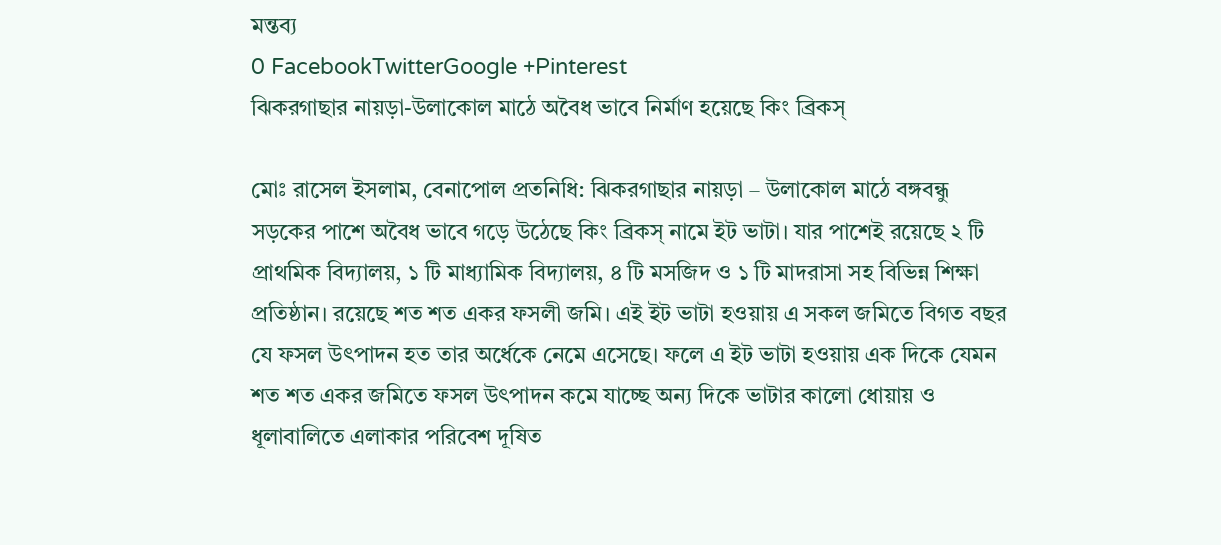মন্তব্য
0 FacebookTwitterGoogle +Pinterest
ঝিকরগাছার নায়ড়া-উলাকোল মাঠে অবৈধ ভাবে নির্মাণ হয়েছে কিং ব্রিকস্

মোঃ রাসেল ইসলাম, বেনাপোল প্রতনিধি: ঝিকরগাছার নায়ড়া – উলাকোল মাঠে বঙ্গবন্ধু সড়কের পাশে অবৈধ ভাবে গড়ে উঠেছে কিং ব্রিকস্ নামে ইট ভাটা। যার পাশেই রয়েছে ২ টি প্রাথমিক বিদ্যালয়, ১ টি মাধ্যামিক বিদ্যালয়, ৪ টি মসজিদ ও ১ টি মাদরাসা সহ বিভিন্ন শিক্ষা প্রতিষ্ঠান। রয়েছে শত শত একর ফসলী জমি। এই ইট ভাটা হওয়ায় এ সকল জমিতে বিগত বছর যে ফসল উৎপাদন হত তার অর্ধেকে নেমে এসেছে। ফলে এ ইট ভাটা হওয়ায় এক দিকে যেমন শত শত একর জমিতে ফসল উৎপাদন কমে যাচ্ছে অন্য দিকে ভাটার কালো ধোয়ায় ও ধূলাবালিতে এলাকার পরিবেশ দূষিত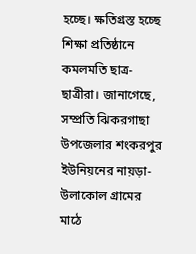হচ্ছে। ক্ষতিগ্রস্ত হচ্ছে শিক্ষা প্রতিষ্ঠানে কমলমতি ছাত্র-ছাত্রীরা। জানাগেছে, সম্প্রতি ঝিকরগাছা উপজেলার শংকরপুর ইউনিয়নের নায়ড়া-উলাকোল গ্রামের মাঠে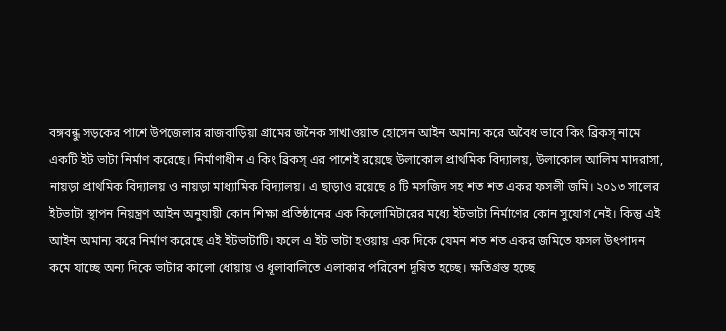বঙ্গবন্ধু সড়কের পাশে উপজেলার রাজবাড়িয়া গ্রামের জনৈক সাখাওয়াত হোসেন আইন অমান্য করে অবৈধ ভাবে কিং ব্রিকস্ নামে একটি ইট ভাটা নির্মাণ করেছে। নির্মাণাধীন এ কিং ব্রিকস্ এর পাশেই রয়েছে উলাকোল প্রাথমিক বিদ্যালয়, উলাকোল আলিম মাদরাসা, নায়ড়া প্রাথমিক বিদ্যালয় ও নায়ড়া মাধ্যামিক বিদ্যালয়। এ ছাড়াও রয়েছে ৪ টি মসজিদ সহ শত শত একর ফসলী জমি। ২০১৩ সালের ইটভাটা স্থাপন নিয়ন্ত্রণ আইন অনুযায়ী কোন শিক্ষা প্রতিষ্ঠানের এক কিলোমিটারের মধ্যে ইটভাটা নির্মাণের কোন সুযোগ নেই। কিন্তু এই আইন অমান্য করে নির্মাণ করেছে এই ইটভাটাটি। ফলে এ ইট ভাটা হওয়ায় এক দিকে যেমন শত শত একর জমিতে ফসল উৎপাদন কমে যাচ্ছে অন্য দিকে ভাটার কালো ধোয়ায় ও ধূলাবালিতে এলাকার পরিবেশ দূষিত হচ্ছে। ক্ষতিগ্রস্ত হচ্ছে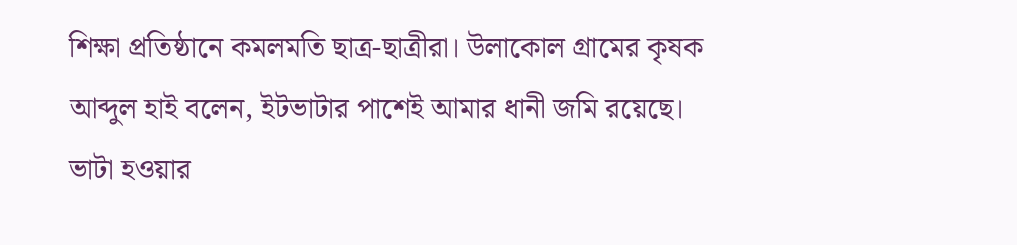শিক্ষা প্রতিষ্ঠানে কমলমতি ছাত্র-ছাত্রীরা। উলাকোল গ্রামের কৃষক আব্দুল হাই বলেন, ইটভাটার পাশেই আমার ধানী জমি রয়েছে। ভাটা হওয়ার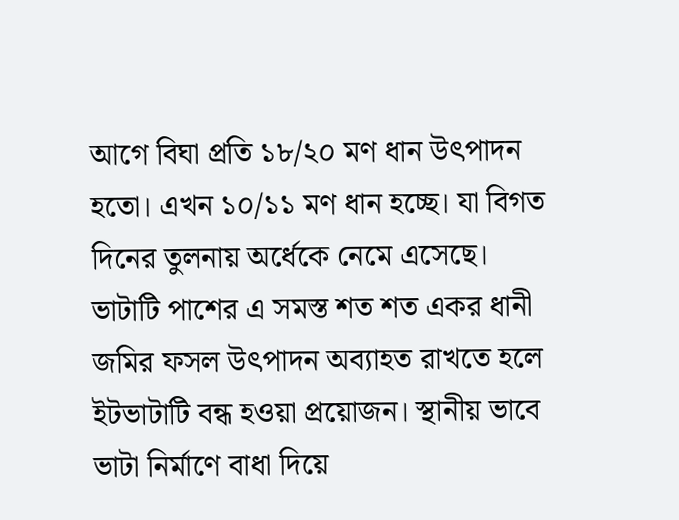আগে বিঘা প্রতি ১৮/২০ মণ ধান উৎপাদন হতো। এখন ১০/১১ মণ ধান হচ্ছে। যা বিগত দিনের তুলনায় অর্ধেকে নেমে এসেছে। ভাটাটি পাশের এ সমস্ত শত শত একর ধানী জমির ফসল উৎপাদন অব্যাহত রাখতে হলে ইটভাটাটি বন্ধ হওয়া প্রয়োজন। স্থানীয় ভাবে ভাটা নির্মাণে বাধা দিয়ে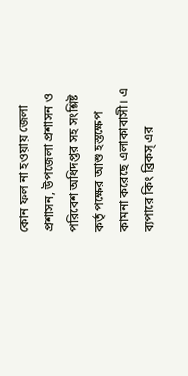কোন ফল না হওয়ায় জেলা প্রশাসন, উপজেলা প্রশাসন ও পরিবেশ অধিদপ্তর সহ সংশ্লিষ্ট কর্তৃ পক্ষের আশু হস্তক্ষেপ কামনা করেছে এলাকাবাসী। এ ব্যপারে কিং ব্রিকস্ এর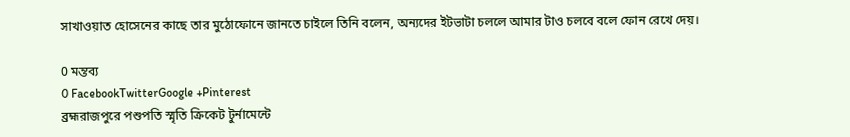সাখাওয়াত হোসেনের কাছে তার মুঠোফোনে জানতে চাইলে তিনি বলেন, অন্যদের ইটভাটা চললে আমার টাও চলবে বলে ফোন রেখে দেয়।

0 মন্তব্য
0 FacebookTwitterGoogle +Pinterest
ব্রহ্মরাজপুরে পশুপতি স্মৃতি ক্রিকেট টুর্নামেন্টে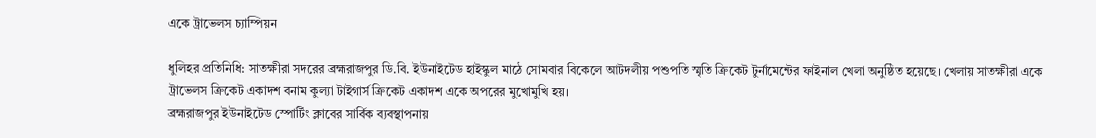একে ট্রাভেলস চ্যাম্পিয়ন

ধুলিহর প্রতিনিধি: সাতক্ষীরা সদরের ব্রহ্মরাজপুর ডি.বি. ইউনাইটেড হাইস্কুল মাঠে সোমবার বিকেলে আটদলীয় পশুপতি স্মৃতি ক্রিকেট টুর্নামেন্টের ফাইনাল খেলা অনুষ্ঠিত হয়েছে। খেলায় সাতক্ষীরা একে ট্রাভেলস ক্রিকেট একাদশ বনাম কুল্যা টাইগার্স ক্রিকেট একাদশ একে অপরের মুখোমুখি হয়।
ব্রহ্মরাজপুর ইউনাইটেড স্পোর্টিং ক্লাবের সার্বিক ব্যবস্থাপনায়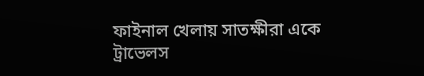ফাইনাল খেলায় সাতক্ষীরা একে ট্রাভেলস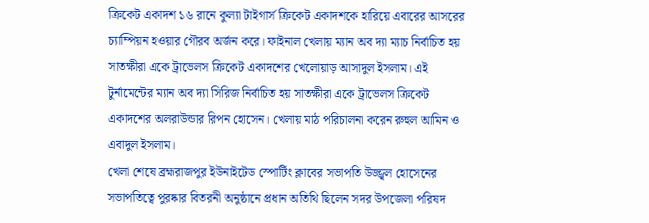ক্রিকেট একাদশ ১৬ রানে কুল্যা টাইগার্স ক্রিকেট একাদশকে হারিয়ে এবারের আসরের চ্যাম্পিয়ন হওয়ার গৌরব অর্জন করে। ফাইনাল খেলায় ম্যান অব দ্যা ম্যাচ নির্বাচিত হয় সাতক্ষীরা একে ট্রাভেলস ক্রিকেট একাদশের খেলোয়াড় আসাদুল ইসলাম। এই টুর্নামেন্টের ম্যান অব দ্যা সিরিজ নির্বাচিত হয় সাতক্ষীরা একে ট্রাভেলস ক্রিকেট একাদশের অলরাউন্ডার রিপন হোসেন। খেলায় মাঠ পরিচালনা করেন রুহুল আমিন ও এবাদুল ইসলাম।
খেলা শেষে ব্রহ্মরাজপুর ইউনাইটেড স্পোর্টিং ক্লাবের সভাপতি উজ্জ্বল হোসেনের সভাপতিত্বে পুরষ্কার বিতরনী অনুষ্ঠানে প্রধান অতিথি ছিলেন সদর উপজেলা পরিষদ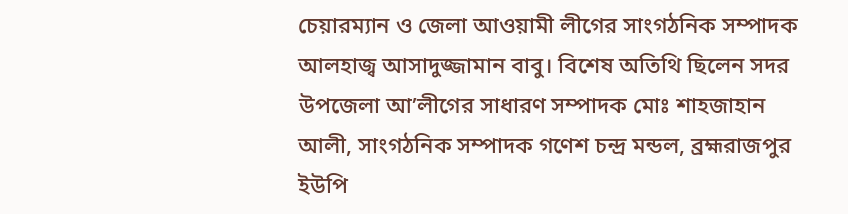চেয়ারম্যান ও জেলা আওয়ামী লীগের সাংগঠনিক সম্পাদক আলহাজ্ব আসাদুজ্জামান বাবু। বিশেষ অতিথি ছিলেন সদর উপজেলা আ’লীগের সাধারণ সম্পাদক মোঃ শাহজাহান আলী, সাংগঠনিক সম্পাদক গণেশ চন্দ্র মন্ডল, ব্রহ্মরাজপুর ইউপি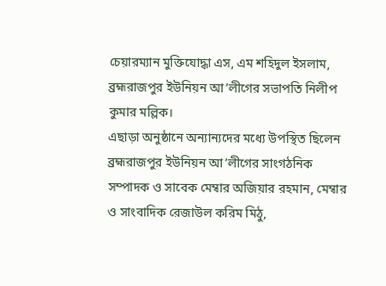চেয়ারম্যান মুক্তিযোদ্ধা এস, এম শহিদুল ইসলাম, ব্রহ্মরাজপুর ইউনিয়ন আ’লীগের সভাপতি নিলীপ কুমার মল্লিক।
এছাড়া অনুষ্ঠানে অন্যান্যদের মধ্যে উপস্থিত ছিলেন ব্রহ্মরাজপুর ইউনিয়ন আ’লীগের সাংগঠনিক সম্পাদক ও সাবেক মেম্বার অজিয়ার রহমান, মেম্বার ও সাংবাদিক রেজাউল করিম মিঠু,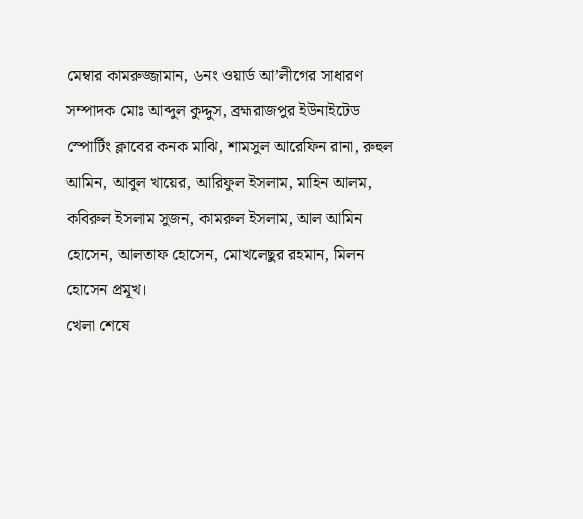মেম্বার কামরুজ্জামান, ৬নং ওয়ার্ড আ’লীগের সাধারণ সম্পাদক মোঃ আব্দুল কুদ্দুস, ব্রহ্মরাজপুর ইউনাইটেড স্পোর্টিং ক্লাবের কনক মাঝি, শামসুল আরেফিন রানা, রুহুল আমিন, আবুল খায়ের, আরিফুল ইসলাম, মাহিন আলম, কবিরুল ইসলাম সুজন, কামরুল ইসলাম, আল আমিন হোসেন, আলতাফ হোসেন, মোখলেছুর রহমান, মিলন হোসেন প্রমূখ।
খেলা শেষে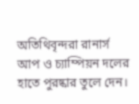অতিথিবৃন্দরা রানার্স আপ ও চ্যাম্পিয়ন দলের হাতে পুরষ্কার তুলে দেন।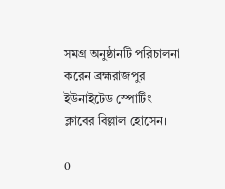সমগ্র অনুষ্ঠানটি পরিচালনা করেন ব্রহ্মরাজপুর ইউনাইটেড স্পোর্টিং ক্লাবের বিল্লাল হোসেন।

0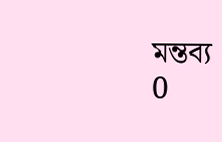মন্তব্য
0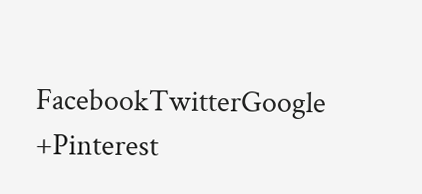FacebookTwitterGoogle +Pinterest